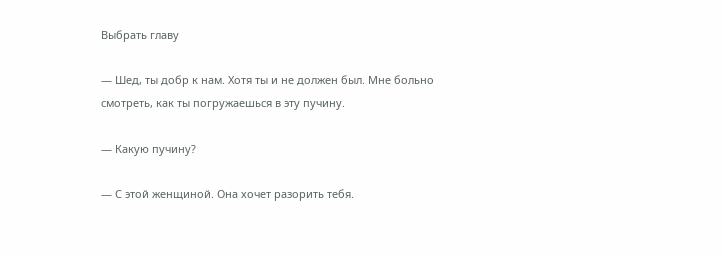Выбрать главу

— Шед, ты добр к нам. Хотя ты и не должен был. Мне больно смотреть, как ты погружаешься в эту пучину.

— Какую пучину?

— С этой женщиной. Она хочет разорить тебя.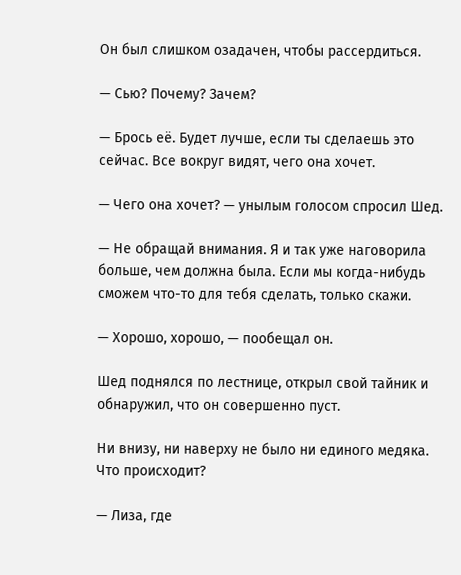Он был слишком озадачен, чтобы рассердиться.

— Сью? Почему? Зачем?

— Брось её. Будет лучше, если ты сделаешь это сейчас. Все вокруг видят, чего она хочет.

— Чего она хочет? — унылым голосом спросил Шед.

— Не обращай внимания. Я и так уже наговорила больше, чем должна была. Если мы когда-нибудь сможем что-то для тебя сделать, только скажи.

— Хорошо, хорошо, — пообещал он.

Шед поднялся по лестнице, открыл свой тайник и обнаружил, что он совершенно пуст.

Ни внизу, ни наверху не было ни единого медяка. Что происходит?

— Лиза, где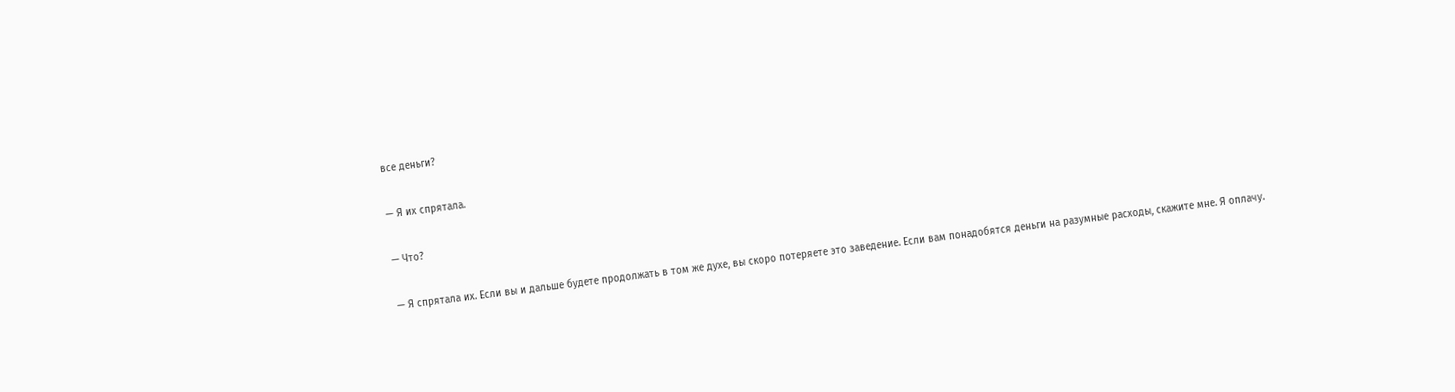все деньги?

— Я их спрятала.

— Что?

— Я спрятала их. Если вы и дальше будете продолжать в том же духе, вы скоро потеряете это заведение. Если вам понадобятся деньги на разумные расходы, скажите мне. Я оплачу.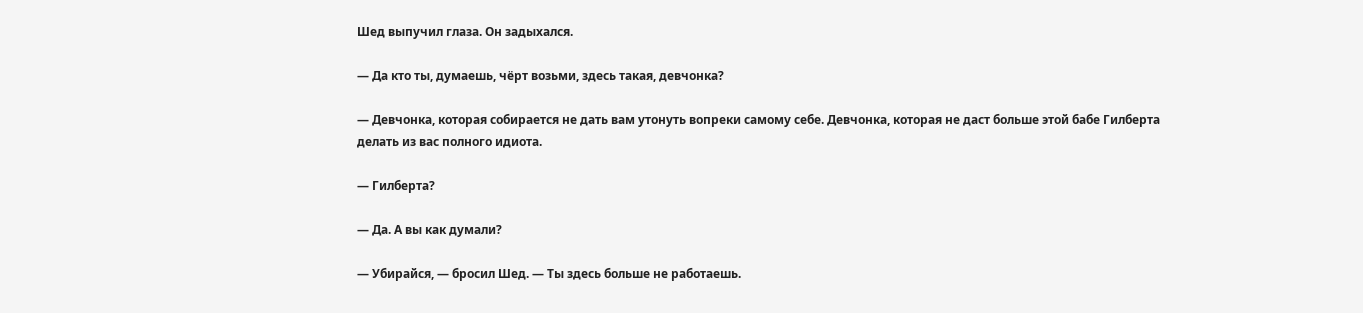Шед выпучил глаза. Он задыхался.

— Да кто ты, думаешь, чёрт возьми, здесь такая, девчонка?

— Девчонка, которая собирается не дать вам утонуть вопреки самому себе. Девчонка, которая не даст больше этой бабе Гилберта делать из вас полного идиота.

— Гилберта?

— Да. А вы как думали?

— Убирайся, — бросил Шед. — Ты здесь больше не работаешь.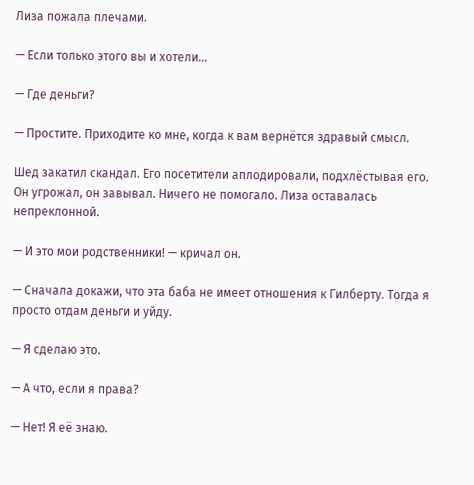Лиза пожала плечами.

— Если только этого вы и хотели…

— Где деньги?

— Простите. Приходите ко мне, когда к вам вернётся здравый смысл.

Шед закатил скандал. Его посетители аплодировали, подхлёстывая его. Он угрожал, он завывал. Ничего не помогало. Лиза оставалась непреклонной.

— И это мои родственники! — кричал он.

— Сначала докажи, что эта баба не имеет отношения к Гилберту. Тогда я просто отдам деньги и уйду.

— Я сделаю это.

— А что, если я права?

— Нет! Я её знаю.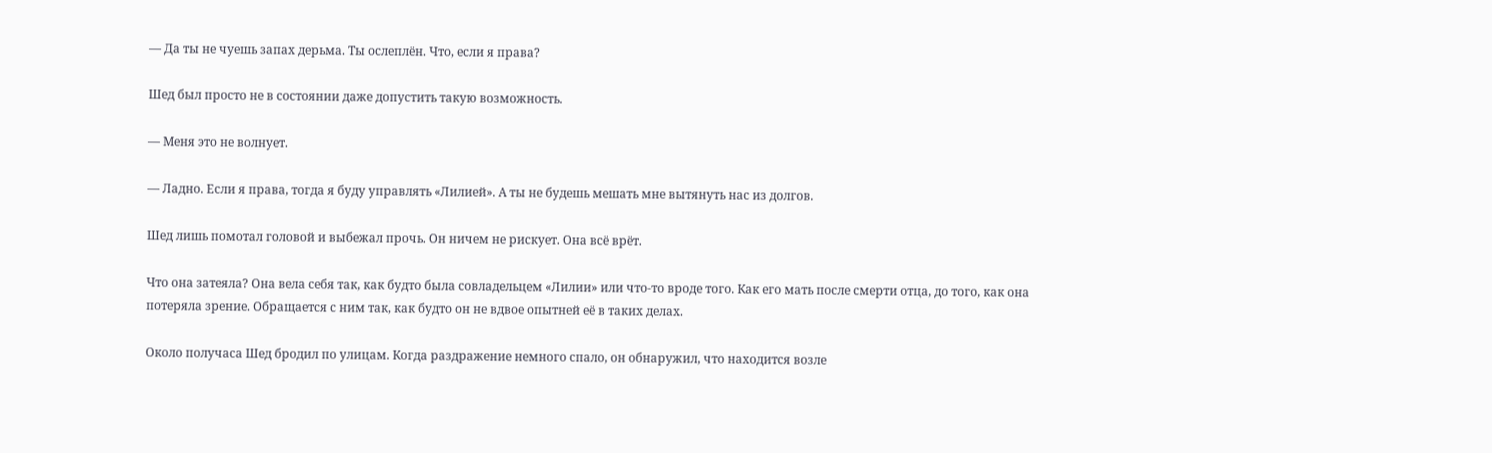— Да ты не чуешь запах дерьма. Ты ослеплён. Что, если я права?

Шед был просто не в состоянии даже допустить такую возможность.

— Меня это не волнует.

— Ладно. Если я права, тогда я буду управлять «Лилией». А ты не будешь мешать мне вытянуть нас из долгов.

Шед лишь помотал головой и выбежал прочь. Он ничем не рискует. Она всё врёт.

Что она затеяла? Она вела себя так, как будто была совладельцем «Лилии» или что-то вроде того. Как его мать после смерти отца, до того, как она потеряла зрение. Обращается с ним так, как будто он не вдвое опытней её в таких делах.

Около получаса Шед бродил по улицам. Когда раздражение немного спало, он обнаружил, что находится возле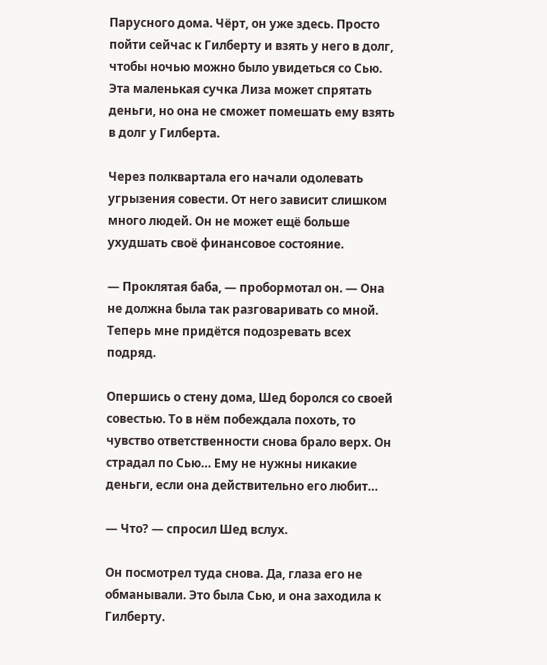Парусного дома. Чёрт, он уже здесь. Просто пойти сейчас к Гилберту и взять у него в долг, чтобы ночью можно было увидеться со Сью. Эта маленькая сучка Лиза может спрятать деньги, но она не сможет помешать ему взять в долг у Гилберта.

Через полквартала его начали одолевать угрызения совести. От него зависит слишком много людей. Он не может ещё больше ухудшать своё финансовое состояние.

— Проклятая баба, — пробормотал он. — Она не должна была так разговаривать со мной. Теперь мне придётся подозревать всех подряд.

Опершись о стену дома, Шед боролся со своей совестью. То в нём побеждала похоть, то чувство ответственности снова брало верх. Он страдал по Сью… Ему не нужны никакие деньги, если она действительно его любит…

— Что? — спросил Шед вслух.

Он посмотрел туда снова. Да, глаза его не обманывали. Это была Сью, и она заходила к Гилберту.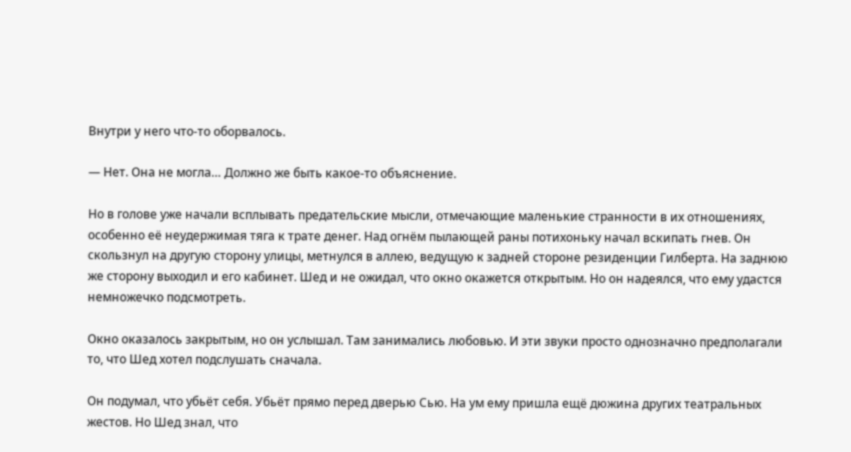Внутри у него что-то оборвалось.

— Нет. Она не могла… Должно же быть какое-то объяснение.

Но в голове уже начали всплывать предательские мысли, отмечающие маленькие странности в их отношениях, особенно её неудержимая тяга к трате денег. Над огнём пылающей раны потихоньку начал вскипать гнев. Он скользнул на другую сторону улицы, метнулся в аллею, ведущую к задней стороне резиденции Гилберта. На заднюю же сторону выходил и его кабинет. Шед и не ожидал, что окно окажется открытым. Но он надеялся, что ему удастся немножечко подсмотреть.

Окно оказалось закрытым, но он услышал. Там занимались любовью. И эти звуки просто однозначно предполагали то, что Шед хотел подслушать сначала.

Он подумал, что убьёт себя. Убьёт прямо перед дверью Сью. На ум ему пришла ещё дюжина других театральных жестов. Но Шед знал, что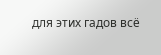для этих гадов всё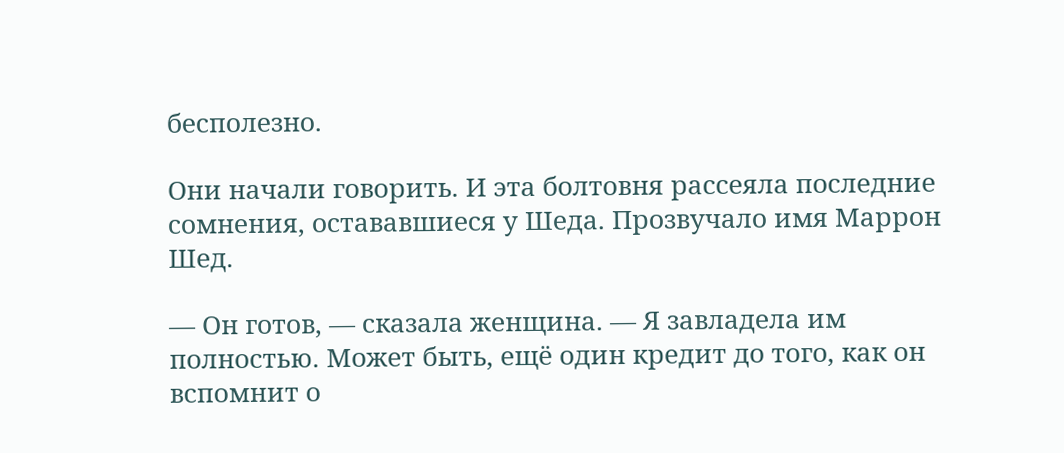бесполезно.

Они начали говорить. И эта болтовня рассеяла последние сомнения, остававшиеся у Шеда. Прозвучало имя Маррон Шед.

— Он готов, — сказала женщина. — Я завладела им полностью. Может быть, ещё один кредит до того, как он вспомнит о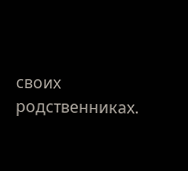своих родственниках.